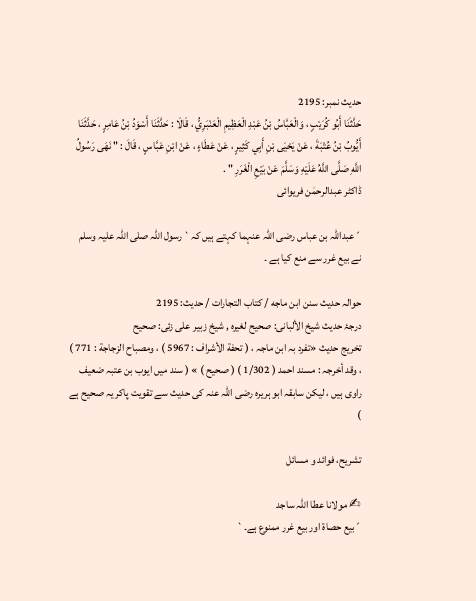حدیث نمبر: 2195
حَدَّثَنَا أَبُو كُرَيْبٍ ، وَالْعَبَّاسُ بْنُ عَبْدِ الْعَظِيمِ الْعَنْبَرِيُّ ، قَالَا : حَدَّثَنَا أَسْوَدُ بْنُ عَامِرٍ ، حَدَّثَنَا أَيُّوبُ بْنُ عُتْبَةَ ، عَنْ يَحْيَى بْنِ أَبِي كَثِيرٍ ، عَنْ عَطَاءٍ ، عَنْ ابْنِ عَبَّاسٍ ، قَالَ : " نَهَى رَسُولُ اللَّهِ صَلَّى اللَّهُ عَلَيْهِ وَسَلَّمَ عَنْ بَيْعِ الْغَرَرِ " .
ڈاکٹر عبدالرحمٰن فریوائی

´عبداللہ بن عباس رضی اللہ عنہما کہتے ہیں کہ` رسول اللہ صلی اللہ علیہ وسلم نے بیع غرر سے منع کیا ہے ۔

حوالہ حدیث سنن ابن ماجه / كتاب التجارات / حدیث: 2195
درجۂ حدیث شیخ الألبانی: صحيح لغيره , شیخ زبیر علی زئی: صحيح
تخریج حدیث «تفرد بہ ابن ماجہ ، ( تحفة الأشراف : 5967 ) ، ومصباح الزجاجة : 771 ) ، وقد أخرجہ : مسند احمد ( 1/302 ) ( صحیح ) » ( سند میں ایوب بن عتبہ ضعیف راوی ہیں ، لیکن سابقہ ابو ہریرہ رضی اللہ عنہ کی حدیث سے تقویت پاکر یہ صحیح ہے )

تشریح، فوائد و مسائل

✍ مولانا عطا اللہ ساجد
´بیع حصاۃ اور بیع غرر ممنوع ہے۔`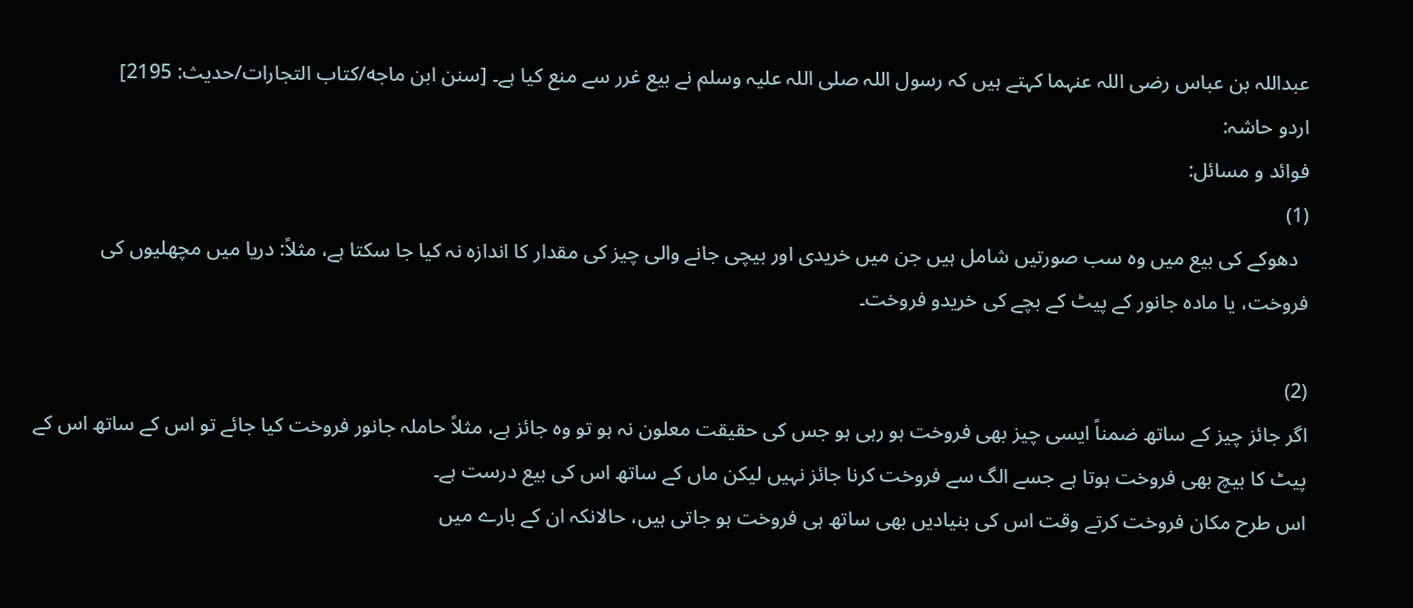عبداللہ بن عباس رضی اللہ عنہما کہتے ہیں کہ رسول اللہ صلی اللہ علیہ وسلم نے بیع غرر سے منع کیا ہے۔ [سنن ابن ماجه/كتاب التجارات/حدیث: 2195]
اردو حاشہ:
فوائد و مسائل:
(1)
  دھوکے کی بیع میں وہ سب صورتیں شامل ہیں جن میں خریدی اور بیچی جانے والی چیز کی مقدار کا اندازہ نہ کیا جا سکتا ہے، مثلاً: دریا میں مچھلیوں کی فروخت، یا مادہ جانور کے پیٹ کے بچے کی خریدو فروخت۔

(2)
اگر جائز چیز کے ساتھ ضمناً ایسی چیز بھی فروخت ہو رہی ہو جس کی حقیقت معلون نہ ہو تو وہ جائز ہے، مثلاً حاملہ جانور فروخت کیا جائے تو اس کے ساتھ اس کے پیٹ کا بیچ بھی فروخت ہوتا ہے جسے الگ سے فروخت کرنا جائز نہیں لیکن ماں کے ساتھ اس کی بیع درست ہے۔
اس طرح مکان فروخت کرتے وقت اس کی بنیادیں بھی ساتھ ہی فروخت ہو جاتی ہیں، حالانکہ ان کے بارے میں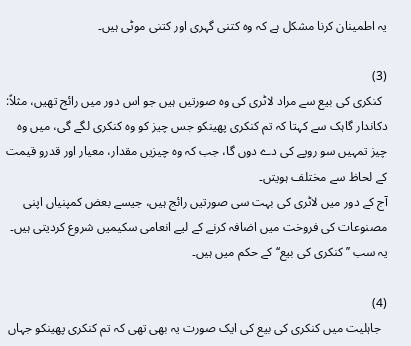یہ اطمینان کرنا مشکل ہے کہ وہ کتنی گہری اور کتنی موٹی ہیں۔

(3)
  کنکری کی بیع سے مراد لاٹری کی وہ صورتیں ہیں جو اس دور میں رائج تھیں، مثلاً: دکاندار گاہک سے کہتا کہ تم کنکری پھینکو جس چیز کو وہ کنکری لگے گی، میں وہ چیز تمہیں سو روپے کی دے دوں گا، جب کہ وہ چیزیں مقدار، معیار اور قدرو قیمت کے لحاظ سے مختلف ہویتں۔
آج کے دور میں لاٹری کی بہت سی صورتیں رائج ہیں، جیسے بعض کمپنیاں اپنی مصنوعات کی فروخت میں اضافہ کرنے کے لیے انعامی سکیمیں شروع کردیتی ہیں۔
یہ سب ’’کنکری کی بیع‘‘ کے حکم میں ہیں۔

(4)
  جاہلیت میں کنکری کی بیع کی ایک صورت یہ بھی تھی کہ تم کنکری پھینکو جہاں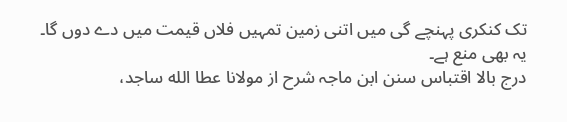تک کنکری پہنچے گی میں اتنی زمین تمہیں فلاں قیمت میں دے دوں گا۔
یہ بھی منع ہے۔
درج بالا اقتباس سنن ابن ماجہ شرح از مولانا عطا الله ساجد،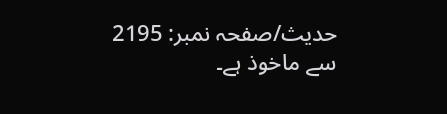حدیث/صفحہ نمبر: 2195 سے ماخوذ ہے۔